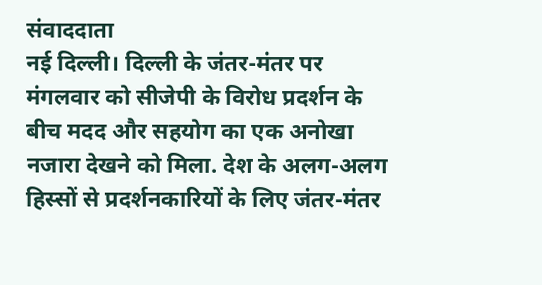संवाददाता
नई दिल्ली। दिल्ली के जंतर-मंतर पर मंगलवार को सीजेपी के विरोध प्रदर्शन के बीच मदद और सहयोग का एक अनोखा नजारा देखने को मिला. देश के अलग-अलग हिस्सों से प्रदर्शनकारियों के लिए जंतर-मंतर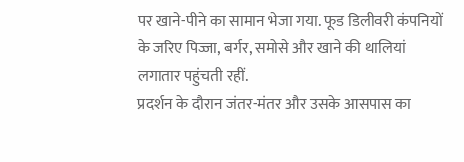पर खाने-पीने का सामान भेजा गया. फूड डिलीवरी कंपनियों के जरिए पिज्जा, बर्गर, समोसे और खाने की थालियां लगातार पहुंचती रहीं.
प्रदर्शन के दौरान जंतर-मंतर और उसके आसपास का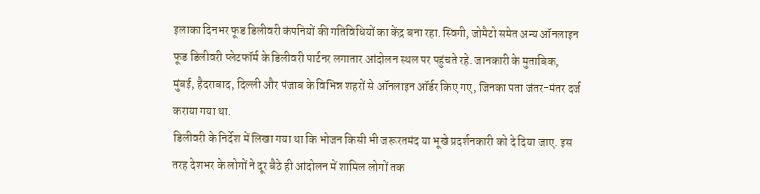इलाका दिनभर फूड डिलीवरी कंपनियों की गतिविधियों का केंद्र बना रहा. स्विगी, जोमैटो समेत अन्य ऑनलाइन फूड डिलीवरी प्लेटफॉर्म के डिलीवरी पार्टनर लगातार आंदोलन स्थल पर पहुंचते रहे. जानकारी के मुताबिक, मुंबई, हैदराबाद, दिल्ली और पंजाब के विभिन्न शहरों से ऑनलाइन ऑर्डर किए गए, जिनका पता जंतर-मंतर दर्ज कराया गया था.
डिलीवरी के निर्देश में लिखा गया था कि भोजन किसी भी जरूरतमंद या भूखे प्रदर्शनकारी को दे दिया जाए. इस तरह देशभर के लोगों ने दूर बैठे ही आंदोलन में शामिल लोगों तक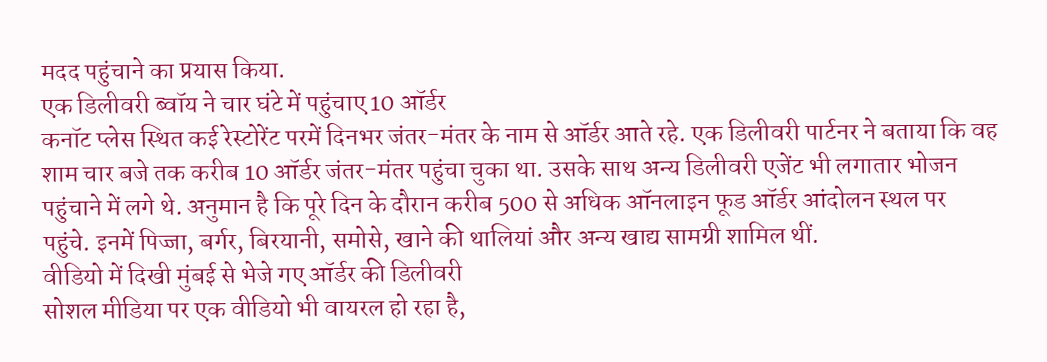मदद पहुंचाने का प्रयास किया.
एक डिलीवरी ब्वॉय ने चार घंटे में पहुंचाए 10 ऑर्डर
कनॉट प्लेस स्थित कई रेस्टोरेंट परमें दिनभर जंतर-मंतर के नाम से ऑर्डर आते रहे. एक डिलीवरी पार्टनर ने बताया कि वह शाम चार बजे तक करीब 10 ऑर्डर जंतर-मंतर पहुंचा चुका था. उसके साथ अन्य डिलीवरी एजेंट भी लगातार भोजन पहुंचाने में लगे थे. अनुमान है कि पूरे दिन के दौरान करीब 500 से अधिक ऑनलाइन फूड ऑर्डर आंदोलन स्थल पर पहुंचे. इनमें पिज्जा, बर्गर, बिरयानी, समोसे, खाने की थालियां और अन्य खाद्य सामग्री शामिल थीं.
वीडियो में दिखी मुंबई से भेजे गए ऑर्डर की डिलीवरी
सोशल मीडिया पर एक वीडियो भी वायरल हो रहा है,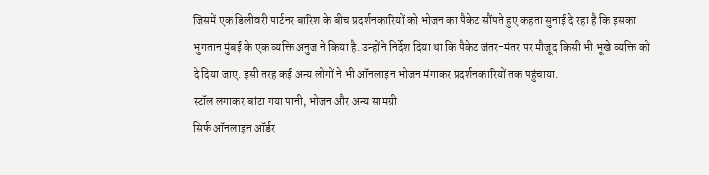जिसमें एक डिलीवरी पार्टनर बारिश के बीच प्रदर्शनकारियों को भोजन का पैकेट सौंपते हुए कहता सुनाई दे रहा है कि इसका भुगतान मुंबई के एक व्यक्ति अनुज ने किया है. उन्होंने निर्देश दिया था कि पैकेट जंतर-मंतर पर मौजूद किसी भी भूखे व्यक्ति को दे दिया जाए. इसी तरह कई अन्य लोगों ने भी ऑनलाइन भोजन मंगाकर प्रदर्शनकारियों तक पहुंचाया.
स्टॉल लगाकर बांटा गया पानी, भोजन और अन्य सामग्री
सिर्फ ऑनलाइन ऑर्डर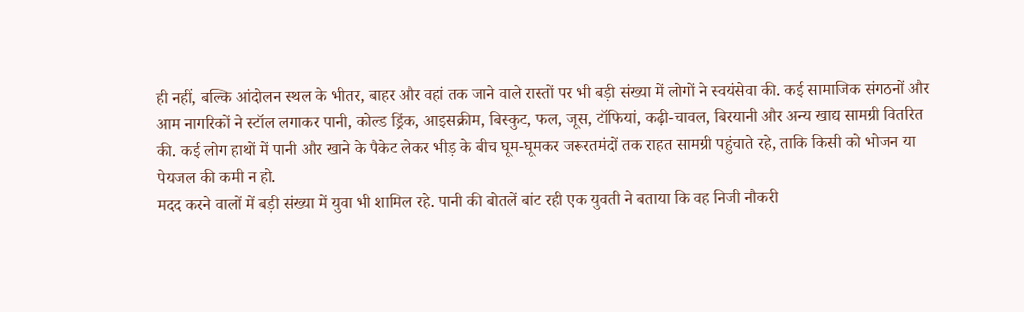ही नहीं, बल्कि आंदोलन स्थल के भीतर, बाहर और वहां तक जाने वाले रास्तों पर भी बड़ी संख्या में लोगों ने स्वयंसेवा की. कई सामाजिक संगठनों और आम नागरिकों ने स्टॉल लगाकर पानी, कोल्ड ड्रिंक, आइसक्रीम, बिस्कुट, फल, जूस, टॉफियां, कढ़ी-चावल, बिरयानी और अन्य खाद्य सामग्री वितरित की. कई लोग हाथों में पानी और खाने के पैकेट लेकर भीड़ के बीच घूम-घूमकर जरूरतमंदों तक राहत सामग्री पहुंचाते रहे, ताकि किसी को भोजन या पेयजल की कमी न हो.
मदद करने वालों में बड़ी संख्या में युवा भी शामिल रहे. पानी की बोतलें बांट रही एक युवती ने बताया कि वह निजी नौकरी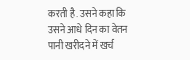करती है. उसने कहा कि उसने आधे दिन का वेतन पानी खरीदने में खर्च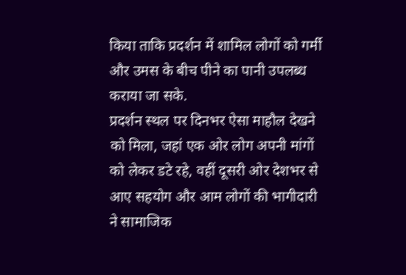किया ताकि प्रदर्शन में शामिल लोगों को गर्मी और उमस के बीच पीने का पानी उपलब्ध कराया जा सके.
प्रदर्शन स्थल पर दिनभर ऐसा माहौल देखने को मिला, जहां एक ओर लोग अपनी मांगों को लेकर डटे रहे, वहीं दूसरी ओर देशभर से आए सहयोग और आम लोगों की भागीदारी ने सामाजिक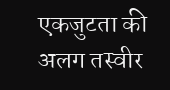एकजुटता की अलग तस्वीर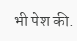भी पेश की.